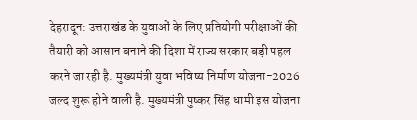देहरादून: उत्तराखंड के युवाओं के लिए प्रतियोगी परीक्षाओं की तैयारी को आसान बनाने की दिशा में राज्य सरकार बड़ी पहल करने जा रही है. मुख्यमंत्री युवा भविष्य निर्माण योजना-2026 जल्द शुरू होने वाली है. मुख्यमंत्री पुष्कर सिंह धामी इस योजना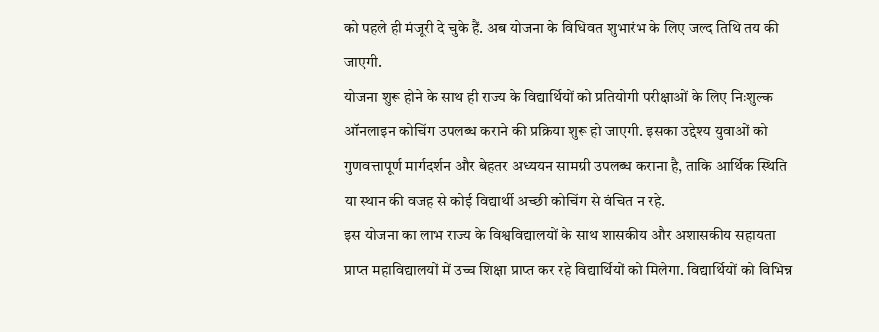को पहले ही मंजूरी दे चुके हैं. अब योजना के विधिवत शुभारंभ के लिए जल्द तिथि तय की जाएगी.
योजना शुरू होने के साथ ही राज्य के विद्यार्थियों को प्रतियोगी परीक्षाओं के लिए निःशुल्क ऑनलाइन कोचिंग उपलब्ध कराने की प्रक्रिया शुरू हो जाएगी. इसका उद्देश्य युवाओं को गुणवत्तापूर्ण मार्गदर्शन और बेहतर अध्ययन सामग्री उपलब्ध कराना है, ताकि आर्थिक स्थिति या स्थान की वजह से कोई विद्यार्थी अच्छी कोचिंग से वंचित न रहे.
इस योजना का लाभ राज्य के विश्वविद्यालयों के साथ शासकीय और अशासकीय सहायता प्राप्त महाविद्यालयों में उच्च शिक्षा प्राप्त कर रहे विद्यार्थियों को मिलेगा. विद्यार्थियों को विभिन्न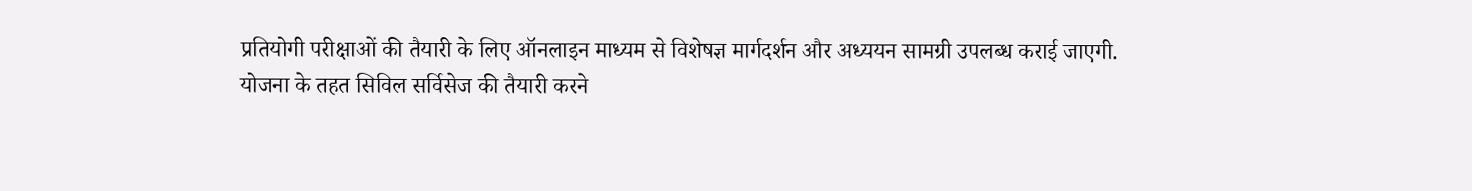प्रतियोगी परीक्षाओं की तैयारी के लिए ऑनलाइन माध्यम से विशेषज्ञ मार्गदर्शन और अध्ययन सामग्री उपलब्ध कराई जाएगी.
योजना के तहत सिविल सर्विसेज की तैयारी करने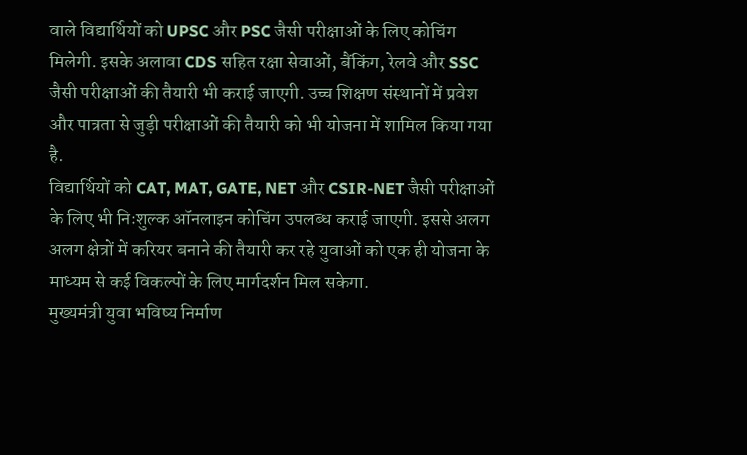वाले विद्यार्थियों को UPSC और PSC जैसी परीक्षाओं के लिए कोचिंग मिलेगी. इसके अलावा CDS सहित रक्षा सेवाओं, बैंकिंग, रेलवे और SSC जैसी परीक्षाओं की तैयारी भी कराई जाएगी. उच्च शिक्षण संस्थानों में प्रवेश और पात्रता से जुड़ी परीक्षाओं की तैयारी को भी योजना में शामिल किया गया है.
विद्यार्थियों को CAT, MAT, GATE, NET और CSIR-NET जैसी परीक्षाओं के लिए भी निःशुल्क ऑनलाइन कोचिंग उपलब्ध कराई जाएगी. इससे अलग अलग क्षेत्रों में करियर बनाने की तैयारी कर रहे युवाओं को एक ही योजना के माध्यम से कई विकल्पों के लिए मार्गदर्शन मिल सकेगा.
मुख्यमंत्री युवा भविष्य निर्माण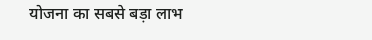योजना का सबसे बड़ा लाभ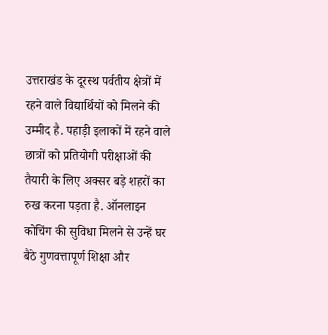उत्तराखंड के दूरस्थ पर्वतीय क्षेत्रों में रहने वाले विद्यार्थियों को मिलने की उम्मीद है. पहाड़ी इलाकों में रहने वाले छात्रों को प्रतियोगी परीक्षाओं की तैयारी के लिए अक्सर बड़े शहरों का रुख करना पड़ता है. ऑनलाइन कोचिंग की सुविधा मिलने से उन्हें घर बैठे गुणवत्तापूर्ण शिक्षा और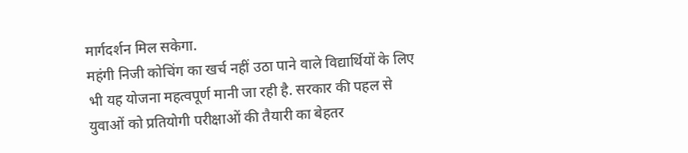मार्गदर्शन मिल सकेगा.
महंगी निजी कोचिंग का खर्च नहीं उठा पाने वाले विद्यार्थियों के लिए भी यह योजना महत्वपूर्ण मानी जा रही है. सरकार की पहल से युवाओं को प्रतियोगी परीक्षाओं की तैयारी का बेहतर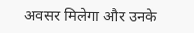अवसर मिलेगा और उनके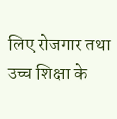लिए रोजगार तथा उच्च शिक्षा के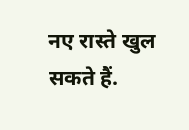नए रास्ते खुल सकते हैं.